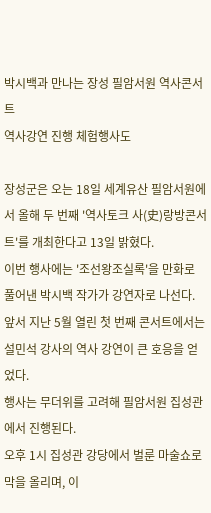박시백과 만나는 장성 필암서원 역사콘서트
역사강연 진행 체험행사도

장성군은 오는 18일 세계유산 필암서원에서 올해 두 번째 '역사토크 사(史)랑방콘서트'를 개최한다고 13일 밝혔다.
이번 행사에는 '조선왕조실록'을 만화로 풀어낸 박시백 작가가 강연자로 나선다. 앞서 지난 5월 열린 첫 번째 콘서트에서는 설민석 강사의 역사 강연이 큰 호응을 얻었다.
행사는 무더위를 고려해 필암서원 집성관에서 진행된다.
오후 1시 집성관 강당에서 벌룬 마술쇼로 막을 올리며, 이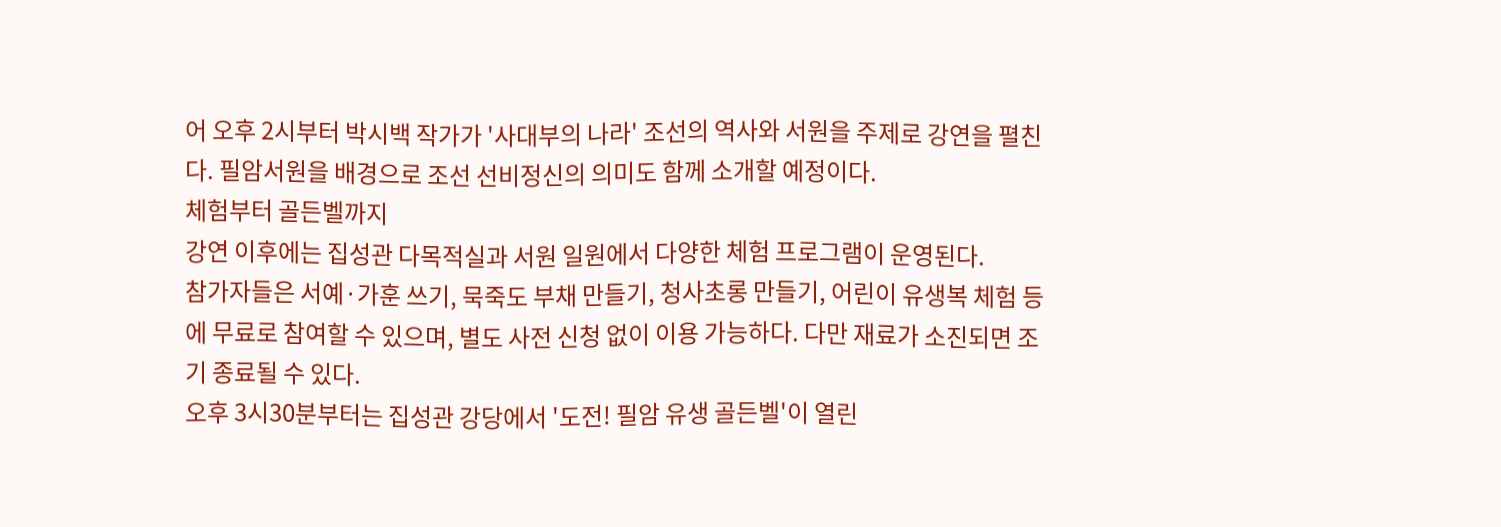어 오후 2시부터 박시백 작가가 '사대부의 나라' 조선의 역사와 서원을 주제로 강연을 펼친다. 필암서원을 배경으로 조선 선비정신의 의미도 함께 소개할 예정이다.
체험부터 골든벨까지
강연 이후에는 집성관 다목적실과 서원 일원에서 다양한 체험 프로그램이 운영된다.
참가자들은 서예·가훈 쓰기, 묵죽도 부채 만들기, 청사초롱 만들기, 어린이 유생복 체험 등에 무료로 참여할 수 있으며, 별도 사전 신청 없이 이용 가능하다. 다만 재료가 소진되면 조기 종료될 수 있다.
오후 3시30분부터는 집성관 강당에서 '도전! 필암 유생 골든벨'이 열린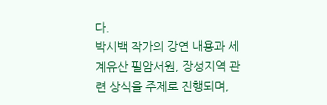다.
박시백 작가의 강연 내용과 세계유산 필암서원, 장성지역 관련 상식을 주제로 진행되며,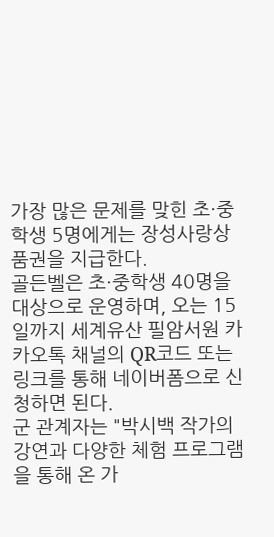가장 많은 문제를 맞힌 초·중학생 5명에게는 장성사랑상품권을 지급한다.
골든벨은 초·중학생 40명을 대상으로 운영하며, 오는 15일까지 세계유산 필암서원 카카오톡 채널의 QR코드 또는 링크를 통해 네이버폼으로 신청하면 된다.
군 관계자는 "박시백 작가의 강연과 다양한 체험 프로그램을 통해 온 가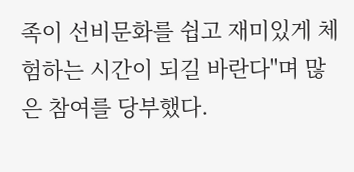족이 선비문화를 쉽고 재미있게 체험하는 시간이 되길 바란다"며 많은 참여를 당부했다.